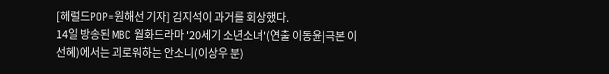[헤럴드POP=원해선 기자] 김지석이 과거를 회상했다.
14일 방송된 MBC 월화드라마 '20세기 소년소녀'(연출 이동윤|극본 이선혜)에서는 괴로워하는 안소니(이상우 분)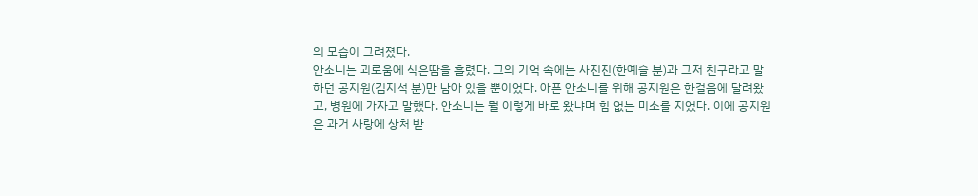의 모습이 그려졌다.
안소니는 괴로움에 식은땀을 흘렸다. 그의 기억 속에는 사진진(한예슬 분)과 그저 친구라고 말하던 공지원(김지석 분)만 남아 있을 뿐이었다. 아픈 안소니를 위해 공지원은 한걸음에 달려왔고, 병원에 가자고 말했다. 안소니는 뭘 이렇게 바로 왔냐며 힘 없는 미소를 지었다. 이에 공지원은 과거 사랑에 상처 받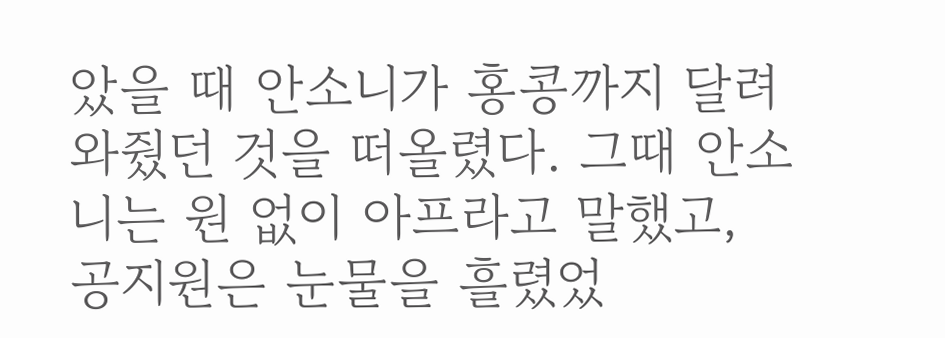았을 때 안소니가 홍콩까지 달려와줬던 것을 떠올렸다. 그때 안소니는 원 없이 아프라고 말했고, 공지원은 눈물을 흘렸었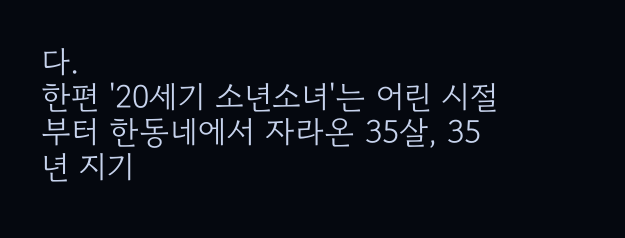다.
한편 '20세기 소년소녀'는 어린 시절부터 한동네에서 자라온 35살, 35년 지기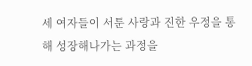세 여자들이 서툰 사랑과 진한 우정을 통해 성장해나가는 과정을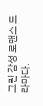그린 감성 로맨스 드라마다.